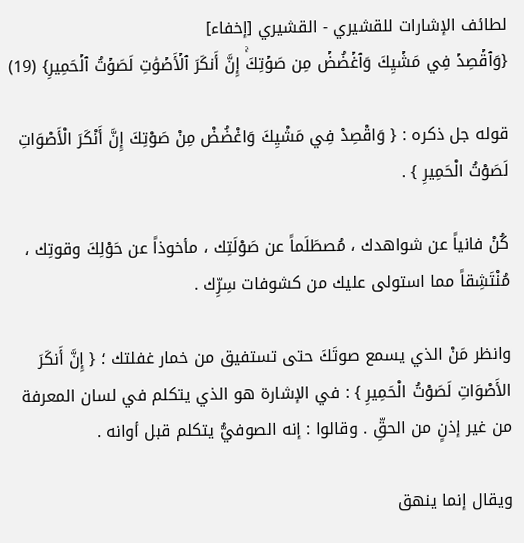لطائف الإشارات للقشيري - القشيري [إخفاء]
{وَٱقۡصِدۡ فِي مَشۡيِكَ وَٱغۡضُضۡ مِن صَوۡتِكَۚ إِنَّ أَنكَرَ ٱلۡأَصۡوَٰتِ لَصَوۡتُ ٱلۡحَمِيرِ} (19)

قوله جل ذكره : { وَاقْصِدْ فِي مَشْيِكَ وَاغْضُضْ مِنْ صَوْتِكَ إِنَّ أَنْكَرَ الْأَصْوَاتِ لَصَوْتُ الْحَمِيرِ } .

كُنْ فانياً عن شواهدك ، مُصطَلَماً عن صَوْلَتِك ، مأخوذاً عن حَوْلِكَ وقوتِك ، مُنْتَشِقاً مما استولى عليك من كشوفات سِرِّك .

وانظر مَنْ الذي يسمع صوتَكَ حتى تستفيق من خمار غفلتك ؛ { إِنَّ أَنكَرَ الأَصْوَاتِ لَصَوْتُ الْحَمِيرِ } : في الإشارة هو الذي يتكلم في لسان المعرفة من غير إذنٍ من الحقِّ . وقالوا : إنه الصوفيُّ يتكلم قبل أوانه .

ويقال إنما ينهق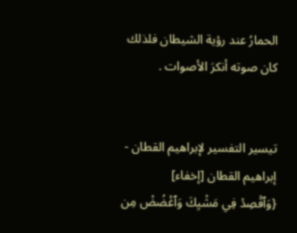الحمارُ عند رؤية الشيطان فلذلك كان صوته أنكرَ الأصوات .


تيسير التفسير لإبراهيم القطان - إبراهيم القطان [إخفاء]
{وَٱقۡصِدۡ فِي مَشۡيِكَ وَٱغۡضُضۡ مِن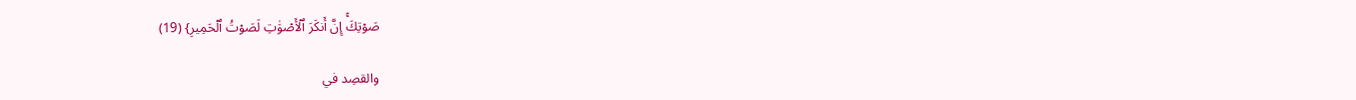صَوۡتِكَۚ إِنَّ أَنكَرَ ٱلۡأَصۡوَٰتِ لَصَوۡتُ ٱلۡحَمِيرِ} (19)

والقصِد في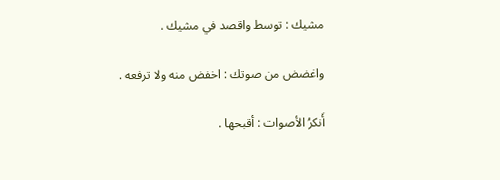مشيك : توسط واقصد في مشيك .

واغضض من صوتك : اخفض منه ولا ترفعه .

أَنكرُ الأصوات : أقبحها .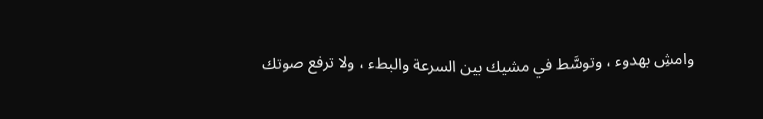وامشِ بهدوء ، وتوسَّط في مشيك بين السرعة والبطء ، ولا ترفع صوتك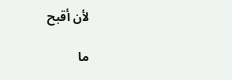لأن أقبح

ما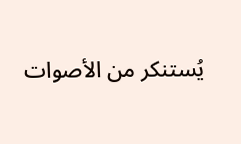يُستنكر من الأصوات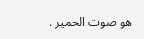هو صوت الحمير .